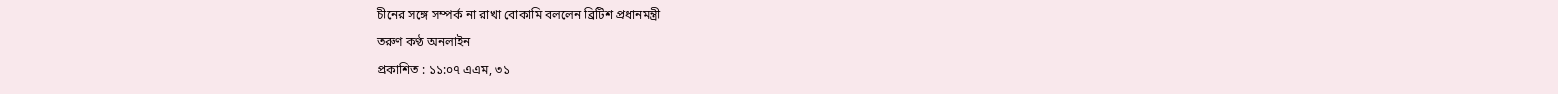চীনের সঙ্গে সম্পর্ক না রাখা বোকামি বললেন ব্রিটিশ প্রধানমন্ত্রী
তরুণ কণ্ঠ অনলাইন
প্রকাশিত : ১১:০৭ এএম, ৩১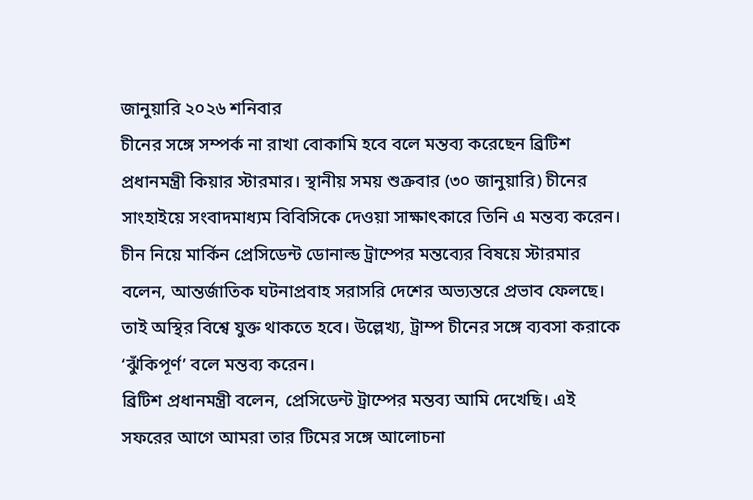জানুয়ারি ২০২৬ শনিবার
চীনের সঙ্গে সম্পর্ক না রাখা বোকামি হবে বলে মন্তব্য করেছেন ব্রিটিশ প্রধানমন্ত্রী কিয়ার স্টারমার। স্থানীয় সময় শুক্রবার (৩০ জানুয়ারি) চীনের সাংহাইয়ে সংবাদমাধ্যম বিবিসিকে দেওয়া সাক্ষাৎকারে তিনি এ মন্তব্য করেন।
চীন নিয়ে মার্কিন প্রেসিডেন্ট ডোনাল্ড ট্রাম্পের মন্তব্যের বিষয়ে স্টারমার বলেন, আন্তর্জাতিক ঘটনাপ্রবাহ সরাসরি দেশের অভ্যন্তরে প্রভাব ফেলছে। তাই অস্থির বিশ্বে যুক্ত থাকতে হবে। উল্লেখ্য, ট্রাম্প চীনের সঙ্গে ব্যবসা করাকে ‘ঝুঁকিপূর্ণ’ বলে মন্তব্য করেন।
ব্রিটিশ প্রধানমন্ত্রী বলেন, প্রেসিডেন্ট ট্রাম্পের মন্তব্য আমি দেখেছি। এই সফরের আগে আমরা তার টিমের সঙ্গে আলোচনা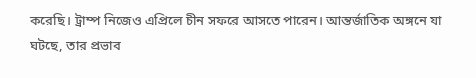করেছি। ট্রাম্প নিজেও এপ্রিলে চীন সফরে আসতে পারেন। আন্তর্জাতিক অঙ্গনে যা ঘটছে, তার প্রভাব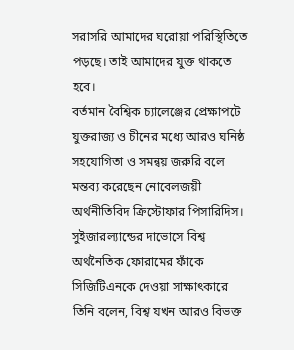সরাসরি আমাদের ঘরোয়া পরিস্থিতিতে পড়ছে। তাই আমাদের যুক্ত থাকতে হবে।
বর্তমান বৈশ্বিক চ্যালেঞ্জের প্রেক্ষাপটে যুক্তরাজ্য ও চীনের মধ্যে আরও ঘনিষ্ঠ সহযোগিতা ও সমন্বয় জরুরি বলে মন্তব্য করেছেন নোবেলজয়ী অর্থনীতিবিদ ক্রিস্টোফার পিসারিদিস। সুইজারল্যান্ডের দাভোসে বিশ্ব অর্থনৈতিক ফোরামের ফাঁকে সিজিটিএনকে দেওয়া সাক্ষাৎকারে তিনি বলেন, বিশ্ব যখন আরও বিভক্ত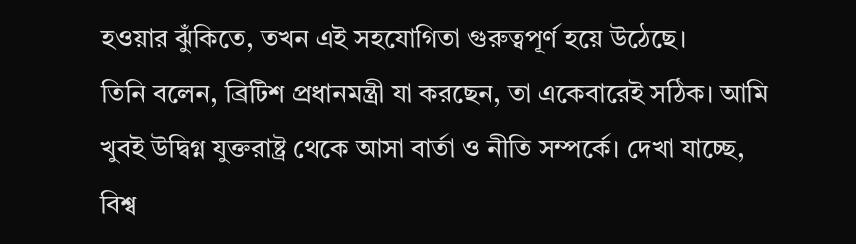হওয়ার ঝুঁকিতে, তখন এই সহযোগিতা গুরুত্বপূর্ণ হয়ে উঠেছে।
তিনি বলেন, ব্রিটিশ প্রধানমন্ত্রী যা করছেন, তা একেবারেই সঠিক। আমি খুবই উদ্বিগ্ন যুক্তরাষ্ট্র থেকে আসা বার্তা ও নীতি সম্পর্কে। দেখা যাচ্ছে, বিশ্ব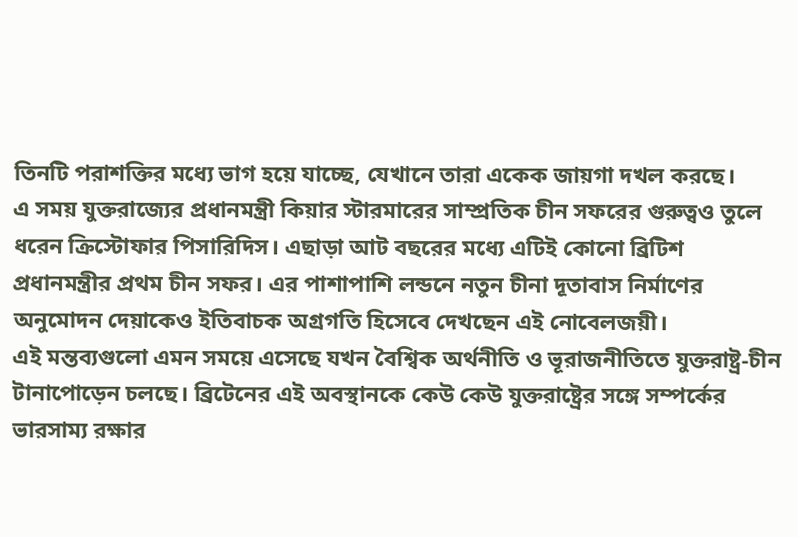তিনটি পরাশক্তির মধ্যে ভাগ হয়ে যাচ্ছে, যেখানে তারা একেক জায়গা দখল করছে।
এ সময় যুক্তরাজ্যের প্রধানমন্ত্রী কিয়ার স্টারমারের সাম্প্রতিক চীন সফরের গুরুত্বও তুলে ধরেন ক্রিস্টোফার পিসারিদিস। এছাড়া আট বছরের মধ্যে এটিই কোনো ব্রিটিশ প্রধানমন্ত্রীর প্রথম চীন সফর। এর পাশাপাশি লন্ডনে নতুন চীনা দূতাবাস নির্মাণের অনুমোদন দেয়াকেও ইতিবাচক অগ্রগতি হিসেবে দেখছেন এই নোবেলজয়ী।
এই মন্তব্যগুলো এমন সময়ে এসেছে যখন বৈশ্বিক অর্থনীতি ও ভূরাজনীতিতে যুক্তরাষ্ট্র-চীন টানাপোড়েন চলছে। ব্রিটেনের এই অবস্থানকে কেউ কেউ যুক্তরাষ্ট্রের সঙ্গে সম্পর্কের ভারসাম্য রক্ষার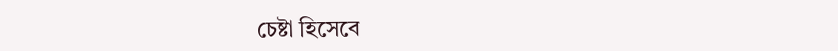চেষ্টা হিসেবে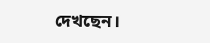দেখছেন।